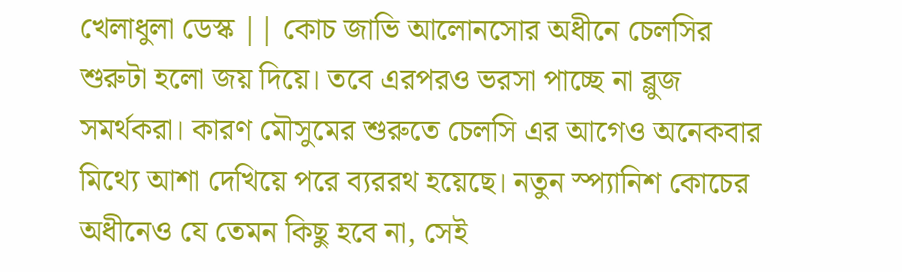খেলাধুলা ডেস্ক || কোচ জাভি আলোনসোর অধীনে চেলসির শুরুটা হলো জয় দিয়ে। তবে এরপরও ভরসা পাচ্ছে না ব্লুজ সমর্থকরা। কারণ মৌসুমের শুরুতে চেলসি এর আগেও অনেকবার মিথ্যে আশা দেখিয়ে পরে ব্যররথ হয়েছে। নতুন স্প্যানিশ কোচের অধীনেও যে তেমন কিছু হবে না, সেই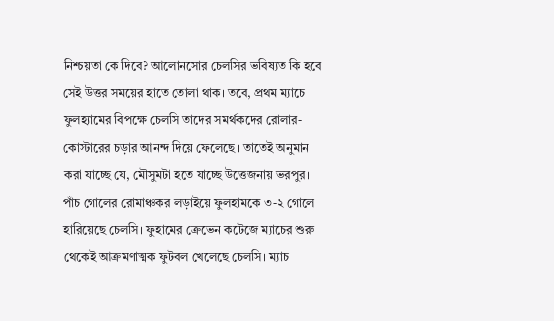নিশ্চয়তা কে দিবে? আলোনসোর চেলসির ভবিষ্যত কি হবে সেই উত্তর সময়ের হাতে তোলা থাক। তবে, প্রথম ম্যাচে ফুলহ্যামের বিপক্ষে চেলসি তাদের সমর্থকদের রোলার-কোস্টারের চড়ার আনন্দ দিয়ে ফেলেছে। তাতেই অনুমান করা যাচ্ছে যে, মৌসুমটা হতে যাচ্ছে উত্তেজনায় ভরপুর।
পাঁচ গোলের রোমাঞ্চকর লড়াইয়ে ফুলহামকে ৩-২ গোলে হারিয়েছে চেলসি। ফুহামের ক্রেভেন কটেজে ম্যাচের শুরু থেকেই আক্রমণাত্মক ফুটবল খেলেছে চেলসি। ম্যাচ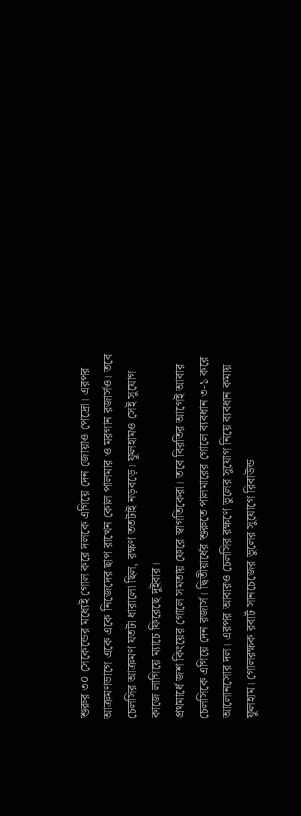শুরুর ৩০ সেকেন্ডের মধ্যেই গোল করে দলকে এগিয়ে দেন জোয়াও পেদ্রো। এরপর আক্রমণভাগে একে একে নিজেদের ছাপ রাখেন কোল পালমার ও মরগান রজার্সও। তবে চেলসির আক্রমণ যতটা ধারালো ছিল, রক্ষণ ততটাই নড়বড়ে। ফুলহামও সেই সুযোগ কাজে লাগিয়ে ম্যাচে ফিরেছে দুইবার।
প্রথমার্ধে জশ কিংয়ের গোলে সমতায় ফেরে স্বাগতিকেরা। তবে বিরতির আগেই আবার চেলসিকে এগিয়ে দেন রজার্স। দ্বিতীয়ার্ধের শুরুতে পালমারের গোলে ব্যবধান ৩-১ করে আলোনসোর দল। এরপর আবারও চেলসির রক্ষণে ভুলের সুযোগ নিয়ে ব্যবধান কমায় ফুলহাম। গোলরক্ষক রবার্ট সানচেজের ভুলের সুযোগে রিবাউন্ড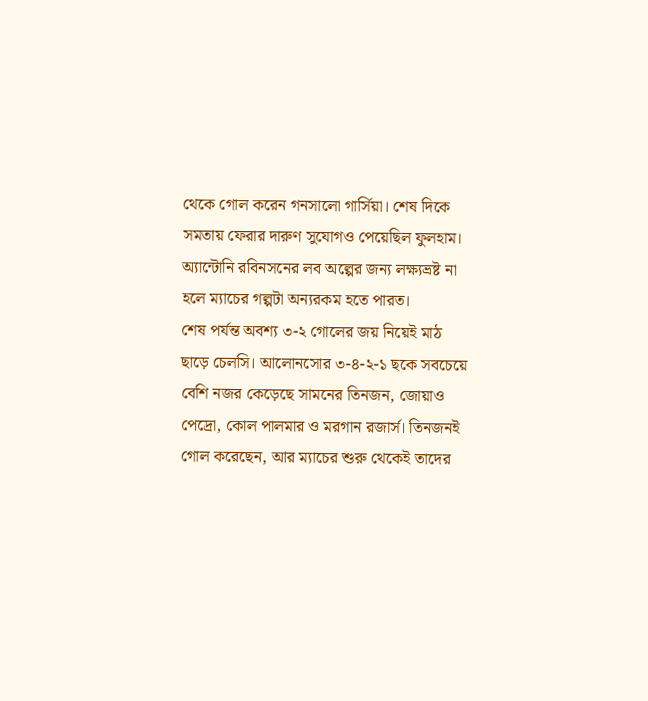থেকে গোল করেন গনসালো গার্সিয়া। শেষ দিকে সমতায় ফেরার দারুণ সুযোগও পেয়েছিল ফুলহাম। অ্যান্টোনি রবিনসনের লব অল্পের জন্য লক্ষ্যভ্রষ্ট না হলে ম্যাচের গল্পটা অন্যরকম হতে পারত।
শেষ পর্যন্ত অবশ্য ৩-২ গোলের জয় নিয়েই মাঠ ছাড়ে চেলসি। আলোনসোর ৩-৪-২-১ ছকে সবচেয়ে বেশি নজর কেড়েছে সামনের তিনজন, জোয়াও পেদ্রো, কোল পালমার ও মরগান রজার্স। তিনজনই গোল করেছেন, আর ম্যাচের শুরু থেকেই তাদের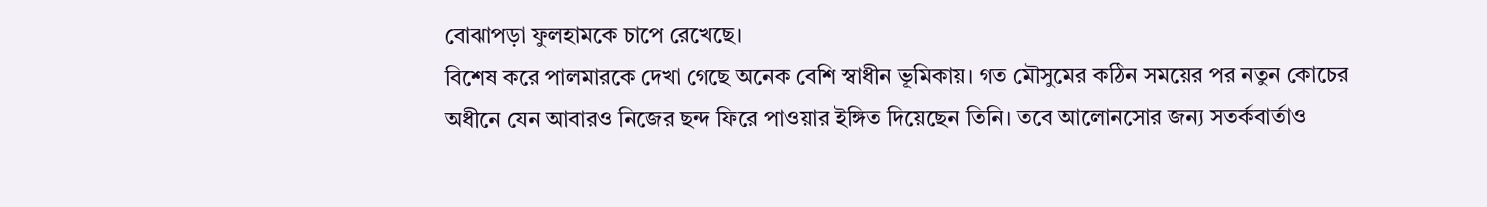বোঝাপড়া ফুলহামকে চাপে রেখেছে।
বিশেষ করে পালমারকে দেখা গেছে অনেক বেশি স্বাধীন ভূমিকায়। গত মৌসুমের কঠিন সময়ের পর নতুন কোচের অধীনে যেন আবারও নিজের ছন্দ ফিরে পাওয়ার ইঙ্গিত দিয়েছেন তিনি। তবে আলোনসোর জন্য সতর্কবার্তাও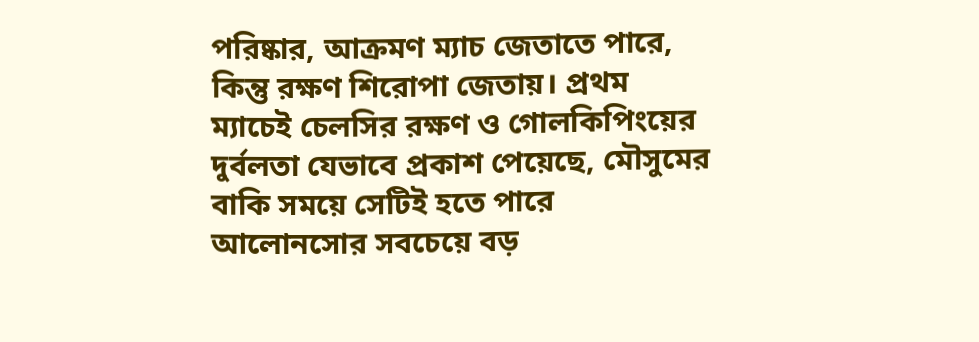পরিষ্কার, আক্রমণ ম্যাচ জেতাতে পারে, কিন্তু রক্ষণ শিরোপা জেতায়। প্রথম ম্যাচেই চেলসির রক্ষণ ও গোলকিপিংয়ের দুর্বলতা যেভাবে প্রকাশ পেয়েছে, মৌসুমের বাকি সময়ে সেটিই হতে পারে আলোনসোর সবচেয়ে বড়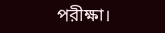পরীক্ষা।